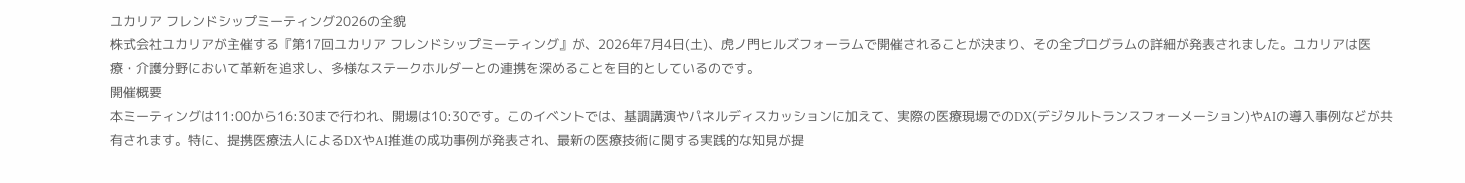ユカリア フレンドシップミーティング2026の全貌
株式会社ユカリアが主催する『第17回ユカリア フレンドシップミーティング』が、2026年7月4日(土)、虎ノ門ヒルズフォーラムで開催されることが決まり、その全プログラムの詳細が発表されました。ユカリアは医療・介護分野において革新を追求し、多様なステークホルダーとの連携を深めることを目的としているのです。
開催概要
本ミーティングは11:00から16:30まで行われ、開場は10:30です。このイベントでは、基調講演やパネルディスカッションに加えて、実際の医療現場でのDX(デジタルトランスフォーメーション)やAIの導入事例などが共有されます。特に、提携医療法人によるDXやAI推進の成功事例が発表され、最新の医療技術に関する実践的な知見が提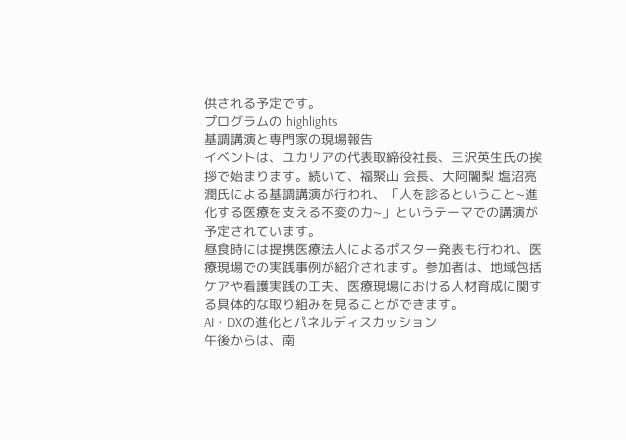供される予定です。
プログラムの highlights
基調講演と専門家の現場報告
イベントは、ユカリアの代表取締役社長、三沢英生氏の挨拶で始まります。続いて、福聚山 会長、大阿闍梨 塩沼亮潤氏による基調講演が行われ、「人を診るということ~進化する医療を支える不変の力~」というテーマでの講演が予定されています。
昼食時には提携医療法人によるポスター発表も行われ、医療現場での実践事例が紹介されます。参加者は、地域包括ケアや看護実践の工夫、医療現場における人材育成に関する具体的な取り組みを見ることができます。
AI・DXの進化とパネルディスカッション
午後からは、南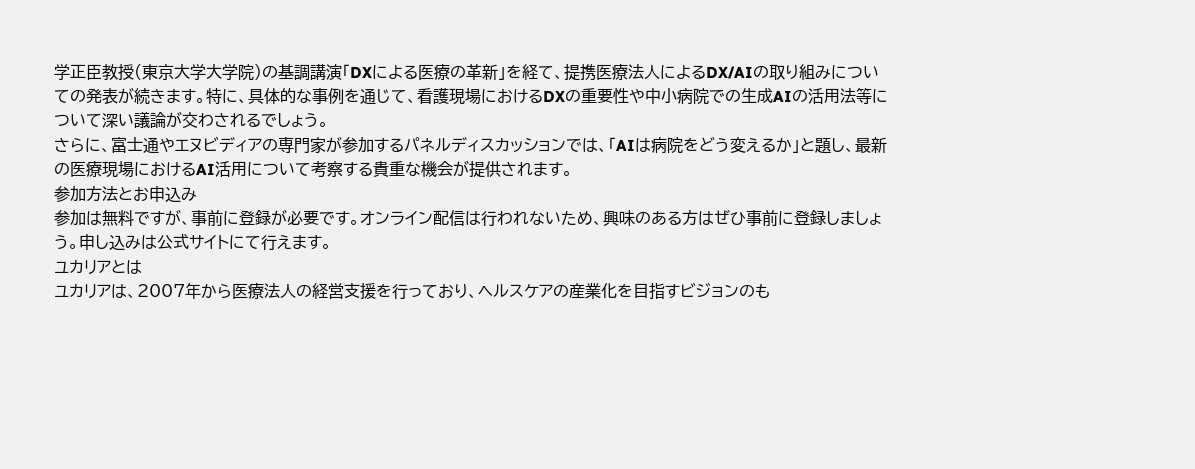学正臣教授(東京大学大学院)の基調講演「DXによる医療の革新」を経て、提携医療法人によるDX/AIの取り組みについての発表が続きます。特に、具体的な事例を通じて、看護現場におけるDXの重要性や中小病院での生成AIの活用法等について深い議論が交わされるでしょう。
さらに、富士通やエヌビディアの専門家が参加するパネルディスカッションでは、「AIは病院をどう変えるか」と題し、最新の医療現場におけるAI活用について考察する貴重な機会が提供されます。
参加方法とお申込み
参加は無料ですが、事前に登録が必要です。オンライン配信は行われないため、興味のある方はぜひ事前に登録しましょう。申し込みは公式サイトにて行えます。
ユカリアとは
ユカリアは、2007年から医療法人の経営支援を行っており、ヘルスケアの産業化を目指すビジョンのも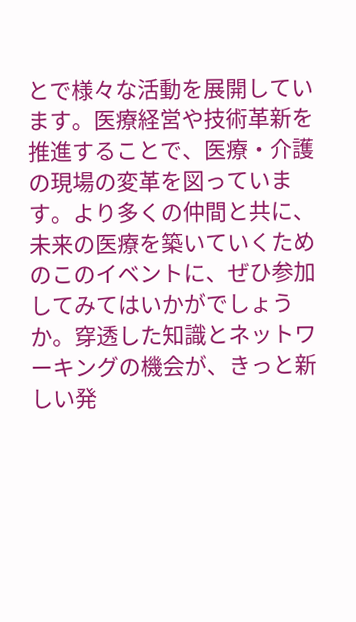とで様々な活動を展開しています。医療経営や技術革新を推進することで、医療・介護の現場の変革を図っています。より多くの仲間と共に、未来の医療を築いていくためのこのイベントに、ぜひ参加してみてはいかがでしょうか。穿透した知識とネットワーキングの機会が、きっと新しい発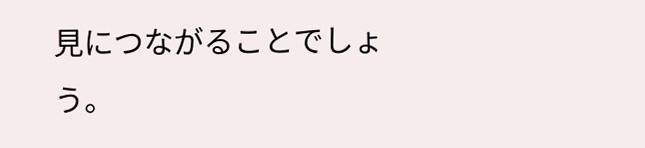見につながることでしょう。